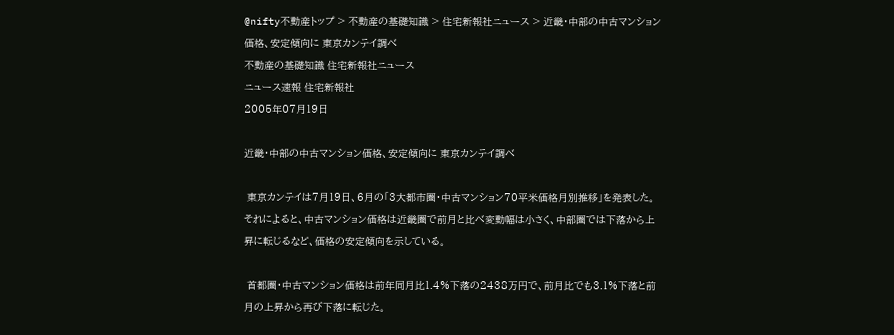@nifty不動産トップ > 不動産の基礎知識 > 住宅新報社ニュース > 近畿・中部の中古マンション価格、安定傾向に 東京カンテイ調べ
不動産の基礎知識 住宅新報社ニュース
ニュース速報 住宅新報社
2005年07月19日

近畿・中部の中古マンション価格、安定傾向に 東京カンテイ調べ

 東京カンテイは7月19日、6月の「3大都市圏・中古マンション70平米価格月別推移」を発表した。それによると、中古マンション価格は近畿圏で前月と比べ変動幅は小さく、中部圏では下落から上昇に転じるなど、価格の安定傾向を示している。

 首都圏・中古マンション価格は前年同月比1.4%下落の2438万円で、前月比でも3.1%下落と前月の上昇から再び下落に転じた。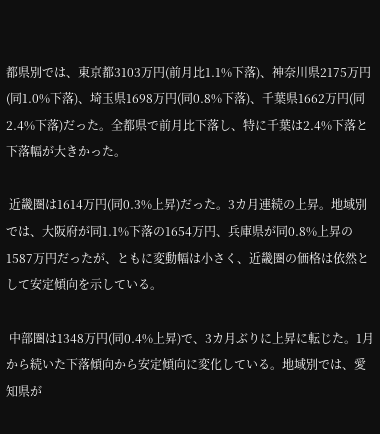都県別では、東京都3103万円(前月比1.1%下落)、神奈川県2175万円(同1.0%下落)、埼玉県1698万円(同0.8%下落)、千葉県1662万円(同2.4%下落)だった。全都県で前月比下落し、特に千葉は2.4%下落と下落幅が大きかった。

 近畿圏は1614万円(同0.3%上昇)だった。3カ月連続の上昇。地域別では、大阪府が同1.1%下落の1654万円、兵庫県が同0.8%上昇の1587万円だったが、ともに変動幅は小さく、近畿圏の価格は依然として安定傾向を示している。

 中部圏は1348万円(同0.4%上昇)で、3カ月ぶりに上昇に転じた。1月から続いた下落傾向から安定傾向に変化している。地域別では、愛知県が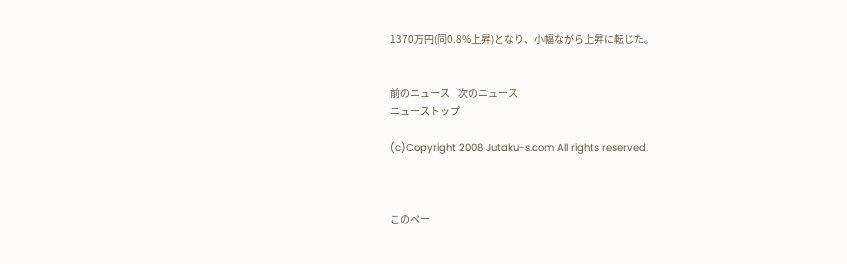1370万円(同0.8%上昇)となり、小幅ながら上昇に転じた。


前のニュース    次のニュース
ニューストップ

(c)Copyright 2008 Jutaku-s.com All rights reserved.



このペー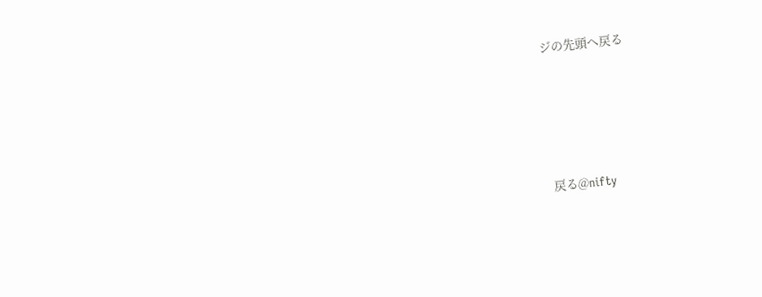ジの先頭へ戻る




戻る@nifty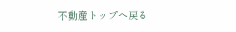不動産トップへ戻る